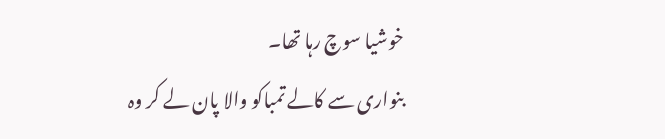خوشیا سوچ رہا تھا۔
بنواری سے کالے تمباکو والا پان لے کر وہ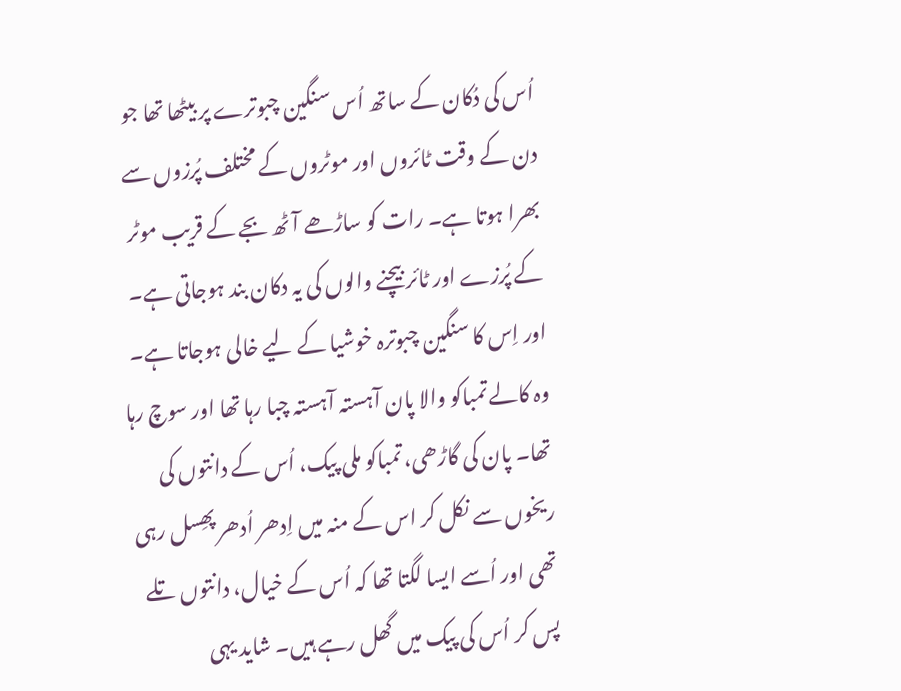اُس کی دُکان کے ساتھ اُس سنگین چبوترے پر بیٹھا تھا جو دن کے وقت ٹائروں اور موٹروں کے مختلف پُرزوں سے بھرا ہوتا ہے۔ رات کو ساڑھے آٹھ بجے کے قریب موٹر کے پُرزے اور ٹائر بیچنے والوں کی یہ دکان بند ہوجاتی ہے۔ اور اِس کا سنگین چبوترہ خوشیا کے لیے خالی ہوجاتا ہے۔
وہ کالے تمباکو والا پان آہستہ آہستہ چبا رہا تھا اور سوچ رہا تھا۔ پان کی گاڑھی، تمباکو ملی پیک، اُس کے دانتوں کی ریخوں سے نکل کر اس کے منہ میں اِدھر اُدھر پھِسل رہی تھی اور اُسے ایسا لگتا تھا کہ اُس کے خیال، دانتوں تلے پس کر اُس کی پیک میں گھل رہے ہیں۔ شاید یہی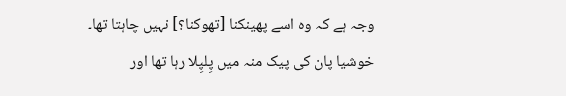وجہ ہے کہ وہ اسے پھینکنا [تھوکنا؟] نہیں چاہتا تھا۔
خوشیا پان کی پیک منہ میں پِلپِلا رہا تھا اور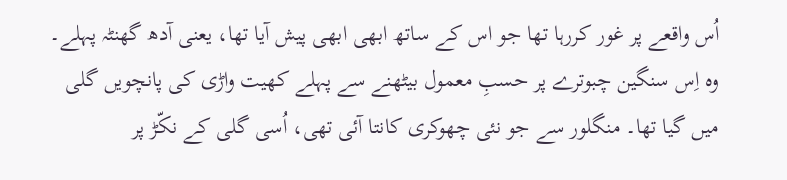اُس واقعے پر غور کررہا تھا جو اس کے ساتھ ابھی ابھی پیش آیا تھا، یعنی آدھ گھنٹہ پہلے۔
وہ اِس سنگین چبوترے پر حسبِ معمول بیٹھنے سے پہلے کھیت واڑی کی پانچویں گلی میں گیا تھا۔ منگلور سے جو نئی چھوکری کانتا آئی تھی، اُسی گلی کے نکّڑ پر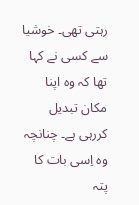رہتی تھی۔ خوشیا سے کسی نے کہا تھا کہ وہ اپنا مکان تبدیل کررہی ہے۔ چنانچہ وہ اِسی بات کا پتہ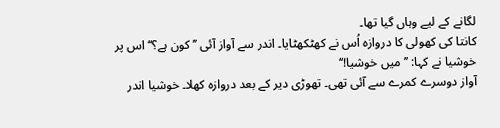لگانے کے لیے وہاں گیا تھا۔
کانتا کی کھولی کا دروازہ اُس نے کھٹکھٹایا۔ اندر سے آواز آئی ’’کون ہے؟‘‘ اس پر خوشیا نے کہا: ’’میں خوشیا!‘‘
آواز دوسرے کمرے سے آئی تھی۔ تھوڑی دیر کے بعد دروازہ کھلا۔ خوشیا اندر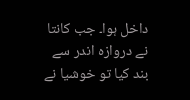داخل ہوا۔ جب کانتا نے دروازہ اندر سے بند کیا تو خوشیا نے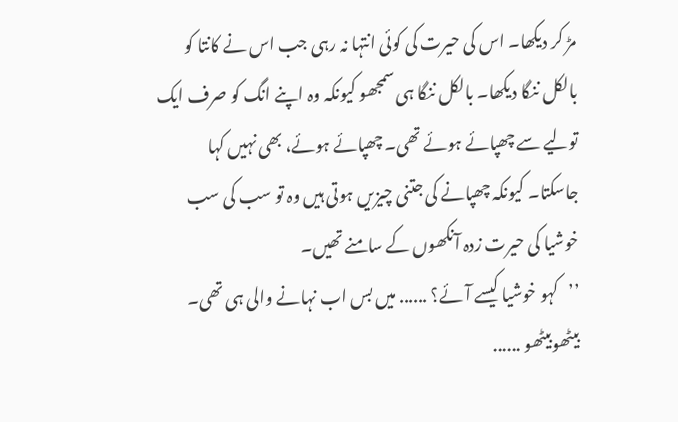مڑ کر دیکھا۔ اس کی حیرت کی کوئی انتہا نہ رہی جب اس نے کانتا کو بالکل ننگا دیکھا۔ بالکل ننگا ہی سمجھو کیونکہ وہ اپنے انگ کو صرف ایک تولیے سے چھپائے ہوئے تھی۔ چھپائے ہوئے، بھی نہیں کہا جاسکتا۔ کیونکہ چھپانے کی جتنی چیزیں ہوتی ہیں وہ تو سب کی سب خوشیا کی حیرت زدہ آنکھوں کے سامنے تھیں۔
’’کہو خوشیا کیسے آئے؟ ...... میں بس اب نہانے والی ہی تھی۔ بیٹھوبیٹھو ......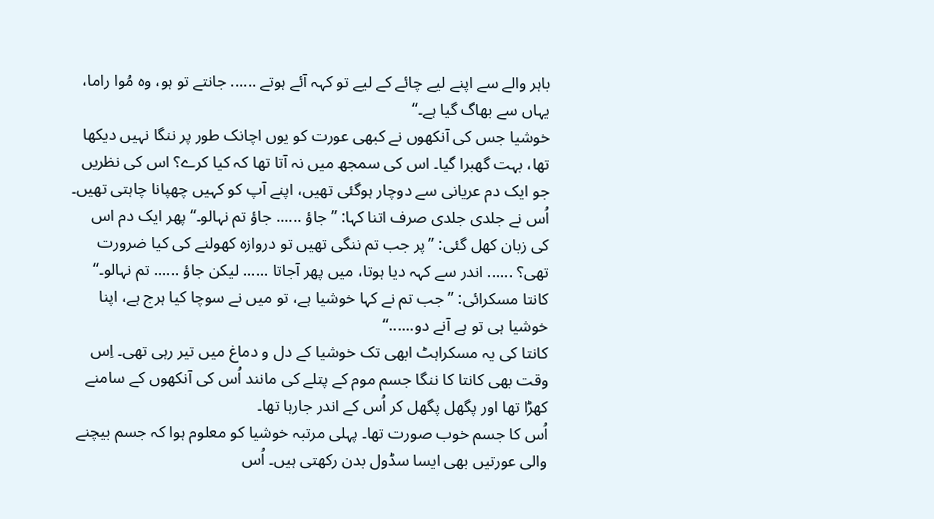باہر والے سے اپنے لیے چائے کے لیے تو کہہ آئے ہوتے ...... جانتے تو ہو، وہ مُوا راما، یہاں سے بھاگ گیا ہے۔‘‘
خوشیا جس کی آنکھوں نے کبھی عورت کو یوں اچانک طور پر ننگا نہیں دیکھا تھا، بہت گھبرا گیا۔ اس کی سمجھ میں نہ آتا تھا کہ کیا کرے؟ اس کی نظریں جو ایک دم عریانی سے دوچار ہوگئی تھیں، اپنے آپ کو کہیں چھپانا چاہتی تھیں۔
اُس نے جلدی جلدی صرف اتنا کہا: ’’جاؤ ...... جاؤ تم نہالو۔‘‘ پھر ایک دم اس کی زبان کھل گئی: ’’پر جب تم ننگی تھیں تو دروازہ کھولنے کی کیا ضرورت تھی؟ ...... اندر سے کہہ دیا ہوتا، میں پھر آجاتا ...... لیکن جاؤ ...... تم نہالو۔‘‘
کانتا مسکرائی: ’’جب تم نے کہا خوشیا ہے، تو میں نے سوچا کیا ہرج ہے، اپنا خوشیا ہی تو ہے آنے دو......‘‘
کانتا کی یہ مسکراہٹ ابھی تک خوشیا کے دل و دماغ میں تیر رہی تھی۔ اِس وقت بھی کانتا کا ننگا جسم موم کے پتلے کی مانند اُس کی آنکھوں کے سامنے کھڑا تھا اور پگھل پگھل کر اُس کے اندر جارہا تھا۔
اُس کا جسم خوب صورت تھا۔ پہلی مرتبہ خوشیا کو معلوم ہوا کہ جسم بیچنے والی عورتیں بھی ایسا سڈول بدن رکھتی ہیں۔ اُس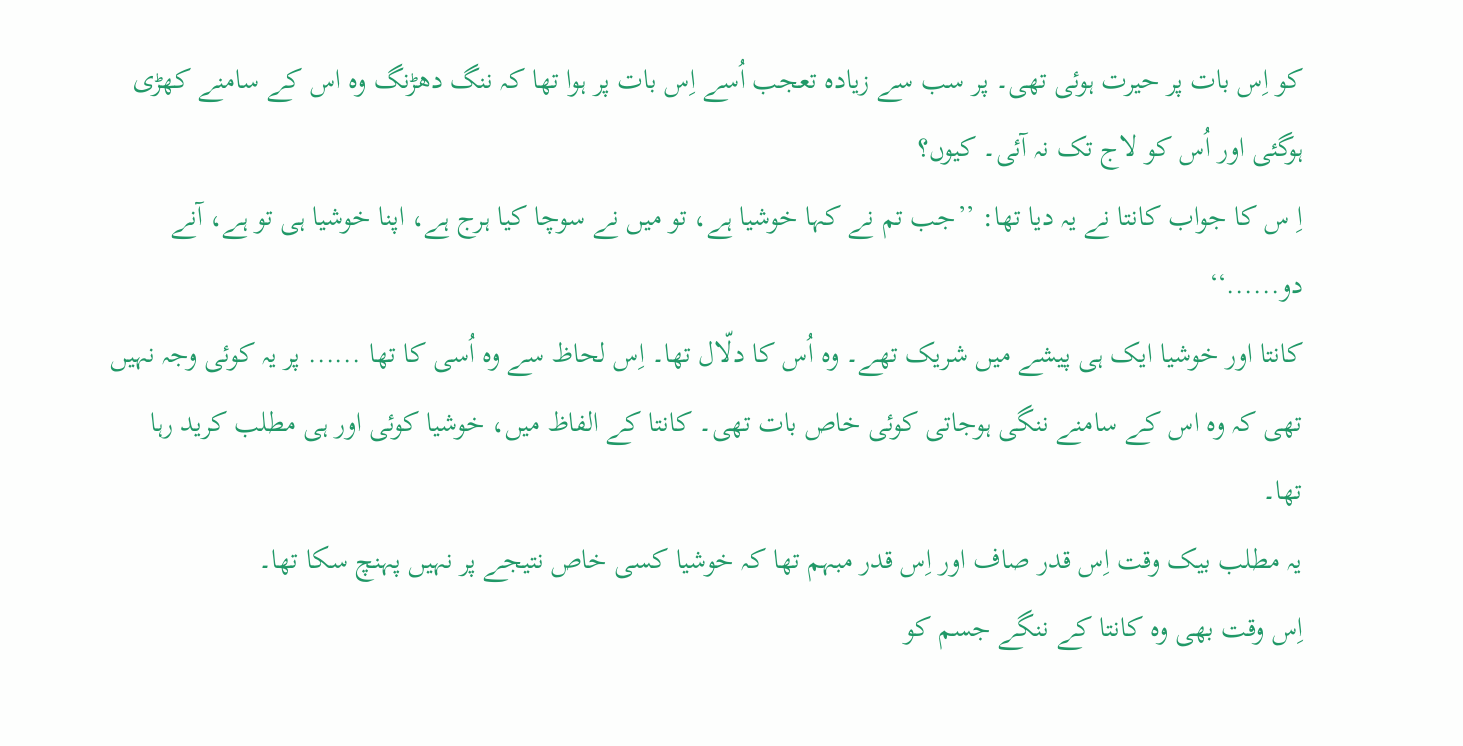کو اِس بات پر حیرت ہوئی تھی۔ پر سب سے زیادہ تعجب اُسے اِس بات پر ہوا تھا کہ ننگ دھڑنگ وہ اس کے سامنے کھڑی ہوگئی اور اُس کو لاج تک نہ آئی۔ کیوں؟
اِ س کا جواب کانتا نے یہ دیا تھا: ’’جب تم نے کہا خوشیا ہے، تو میں نے سوچا کیا ہرج ہے، اپنا خوشیا ہی تو ہے، آنے دو......‘‘
کانتا اور خوشیا ایک ہی پیشے میں شریک تھے۔ وہ اُس کا دلّال تھا۔ اِس لحاظ سے وہ اُسی کا تھا ...... پر یہ کوئی وجہ نہیں تھی کہ وہ اس کے سامنے ننگی ہوجاتی کوئی خاص بات تھی۔ کانتا کے الفاظ میں، خوشیا کوئی اور ہی مطلب کرید رہا تھا۔
یہ مطلب بیک وقت اِس قدر صاف اور اِس قدر مبہم تھا کہ خوشیا کسی خاص نتیجے پر نہیں پہنچ سکا تھا۔
اِس وقت بھی وہ کانتا کے ننگے جسم کو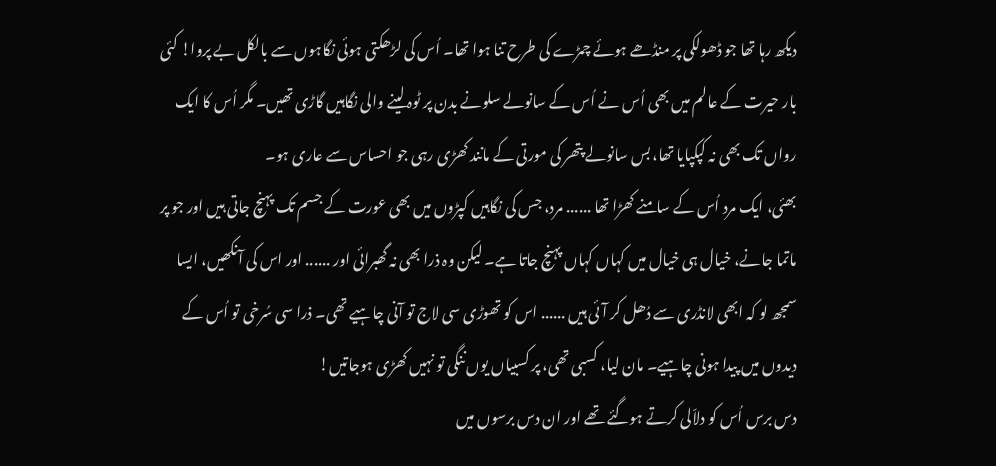دیکھ رہا تھا جو ڈھولکی پر منڈھے ہوئے چمڑے کی طرح تنا ہوا تھا۔ اُس کی لڑھکتی ہوئی نگاہوں سے بالکل بے پروا! کئی بار حیرت کے عالم میں بھی اُس نے اُس کے سانولے سلونے بدن پر ٹوہ لینے والی نگاہیں گاڑی تھیں۔ مگر اُس کا ایک رواں تک بھی نہ کپکپایا تھا، بس سانولے پتھر کی مورتی کے مانند کھڑی رہی جو احساس سے عاری ہو۔
بھئی، ایک مرد اُس کے سامنے کھڑا تھا ...... مرد، جس کی نگاہیں کپڑوں میں بھی عورت کے جسم تک پہنچ جاتی ہیں اور جو پر ماتما جانے، خیال ہی خیال میں کہاں کہاں پہنچ جاتا ہے۔ لیکن وہ ذرا بھی نہ گھبرائی اور ...... اور اس کی آنکھیں، ایسا سمجھ لو کہ ابھی لانڈری سے دُھل کر آئی ہیں ...... اس کو تھوڑی سی لاج تو آنی چاہیے تھی۔ ذرا سی سُرخی تو اُس کے دیدوں میں پیدا ہونی چاہیے۔ مان لیا، کسبی تھی، پر کسبیاں یوں ننگی تو نہیں کھڑی ہوجاتیں!
دس برس اُس کو دلاّلی کرتے ہوگئے تھے اور ان دس برسوں میں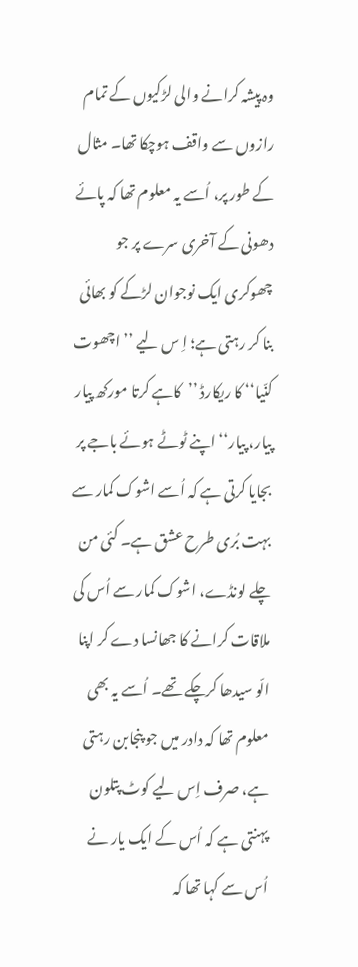وہ پیشہ کرانے والی لڑکیوں کے تمام رازوں سے واقف ہوچکا تھا۔ مثال کے طور پر، اُسے یہ معلوم تھا کہ پائے دھونی کے آخری سرے پر جو چھوکری ایک نوجوان لڑکے کو بھائی بنا کر رہتی ہے؛ اِ س لیے ’’اچھوت کنّیا‘‘ کا ریکارڈ ’’کاہے کرتا مورکھ پیار پیار، پیار‘‘ اپنے ٹوٹے ہوئے باجے پر بجایا کرتی ہے کہ اُسے اشوک کمار سے بہت بُری طرح عشق ہے۔ کئی من چلے لونڈے، اشوک کمار سے اُس کی ملاقات کرانے کا جھانسا دے کر اپنا الّو سیدھا کرچکے تھے۔ اُسے یہ بھی معلوم تھا کہ دادر میں جو پنجابن رہتی ہے، صرف اِس لیے کوٹ پتلون پہنتی ہے کہ اُس کے ایک یار نے اُس سے کہا تھا کہ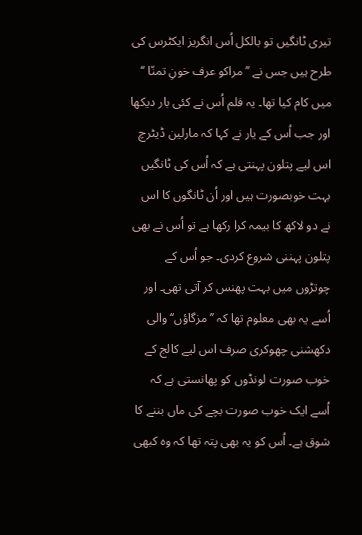تیری ٹانگیں تو بالکل اُس انگریز ایکٹرس کی طرح ہیں جس نے ’’مراکو عرف خونِ تمنّا ‘‘ میں کام کیا تھا۔ یہ فلم اُس نے کئی بار دیکھا اور جب اُس کے یار نے کہا کہ مارلین ڈیٹرچ اس لیے پتلون پہنتی ہے کہ اُس کی ٹانگیں بہت خوبصورت ہیں اور اُن ٹانگوں کا اس نے دو لاکھ کا بیمہ کرا رکھا ہے تو اُس نے بھی پتلون پہننی شروع کردی۔ جو اُس کے چوتڑوں میں بہت پھنس کر آتی تھی۔ اور اُسے یہ بھی معلوم تھا کہ ’’مزگاؤں‘‘ والی دکھشنی چھوکری صرف اس لیے کالج کے خوب صورت لونڈوں کو پھانستی ہے کہ اُسے ایک خوب صورت بچے کی ماں بننے کا شوق ہے۔ اُس کو یہ بھی پتہ تھا کہ وہ کبھی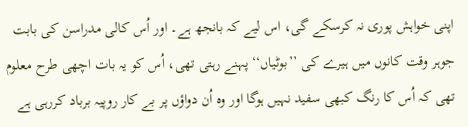اپنی خواہش پوری نہ کرسکے گی، اس لیے کہ بانجھ ہے۔ اور اُس کالی مدراسن کی بابت جوہر وقت کانوں میں ہیرے کی ’’بوٹیاں‘‘ پہنے رہتی تھی، اُس کو یہ بات اچھی طرح معلوم تھی کہ اُس کا رنگ کبھی سفید نہیں ہوگا اور وہ اُن دواؤں پر بے کار روپیہ برباد کررہی ہے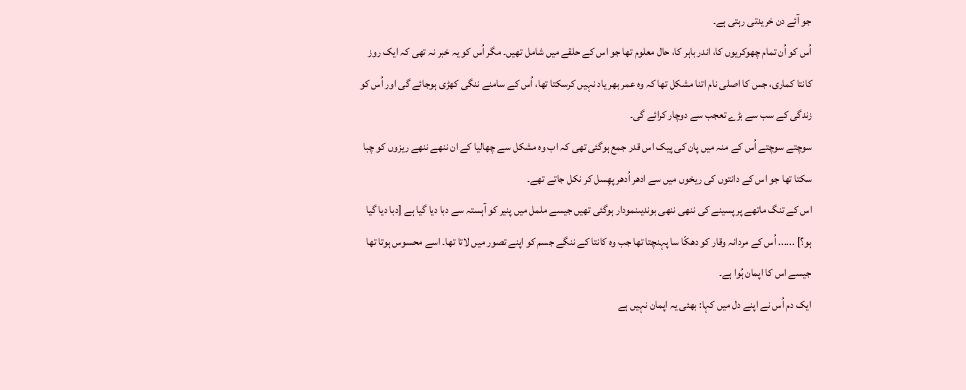جو آئے دن خریدتی رہتی ہے۔
اُس کو اُن تمام چھوکریوں کا، اندر باہر کا، حال معلوم تھا جو اس کے حلقے میں شامل تھیں۔ مگر اُس کو یہ خبر نہ تھی کہ ایک روز کانتا کماری، جس کا اصلی نام اتنا مشکل تھا کہ وہ عمر بھر یاد نہیں کرسکتا تھا، اُس کے سامنے ننگی کھڑی ہوجائے گی اور اُس کو زندگی کے سب سے بڑے تعجب سے دوچار کرائے گی۔
سوچتے سوچتے اُس کے منہ میں پان کی پیک اس قدر جمع ہوگئی تھی کہ اب وہ مشکل سے چھالیا کے ان ننھے ننھے ریزوں کو چبا سکتا تھا جو اس کے دانتوں کی ریخوں میں سے ادھر اُدھر پھِسل کر نکل جاتے تھے۔
اس کے تنگ ماتھے پر پسینے کی ننھی ننھی بوندیںنمودار ہوگئی تھیں جیسے ململ میں پنیر کو آہستہ سے دبا دیا گیا ہے [دبا دیا گیا ہو؟] ...... اُس کے مردانہ وقار کو دھکّا سا پہنچتا تھا جب وہ کانتا کے ننگے جسم کو اپنے تصور میں لاتا تھا۔ اسے محسوس ہوتا تھا جیسے اس کا اپمان ہُوا ہے۔
ایک دم اُس نے اپنے دل میں کہا: بھئی یہ اپمان نہیں ہے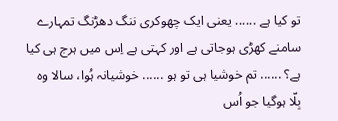تو کیا ہے ...... یعنی ایک چھوکری ننگ دھڑنگ تمہارے سامنے کھڑی ہوجاتی ہے اور کہتی ہے اِس میں ہرج ہی کیا ہے؟ ...... تم خوشیا ہی تو ہو ...... خوشیانہ ہُوا، سالا وہ بِلّا ہوگیا جو اُس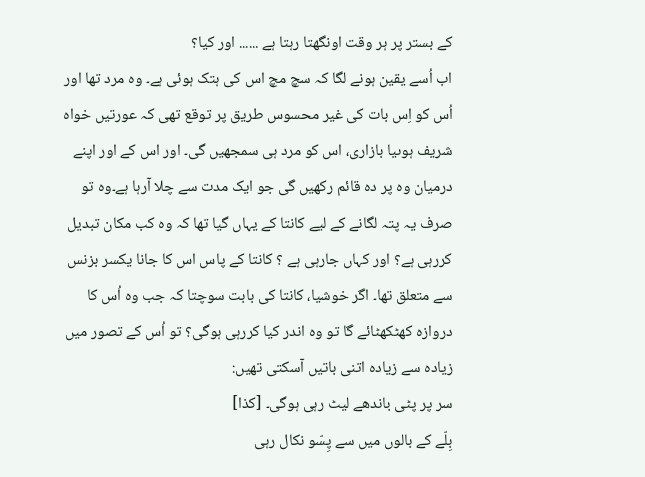کے بستر پر ہر وقت اونگھتا رہتا ہے ...... اور کیا؟
اب اُسے یقین ہونے لگا کہ سچ مچ اس کی ہتک ہوئی ہے۔ وہ مرد تھا اور اُس کو اِس بات کی غیر محسوس طریق پر توقع تھی کہ عورتیں خواہ شریف ہوںیا بازاری، اس کو مرد ہی سمجھیں گی۔ اور اس کے اور اپنے درمیان وہ پر دہ قائم رکھیں گی جو ایک مدت سے چلا آرہا ہے۔وہ تو صرف یہ پتہ لگانے کے لیے کانتا کے یہاں گیا تھا کہ وہ کب مکان تبدیل کررہی ہے؟ اور کہاں جارہی ہے ؟ کانتا کے پاس اس کا جانا یکسر بزنس سے متعلق تھا۔ اگر خوشیا، کانتا کی بابت سوچتا کہ جب وہ اُس کا دروازہ کھٹکھٹائے گا تو وہ اندر کیا کررہی ہوگی؟ تو اُس کے تصور میں زیادہ سے زیادہ اتنی باتیں آسکتی تھیں:
سر پر پٹی باندھے لیٹ رہی ہوگی۔ [کذا]
بِلّے کے بالوں میں سے پِسّو نکال رہی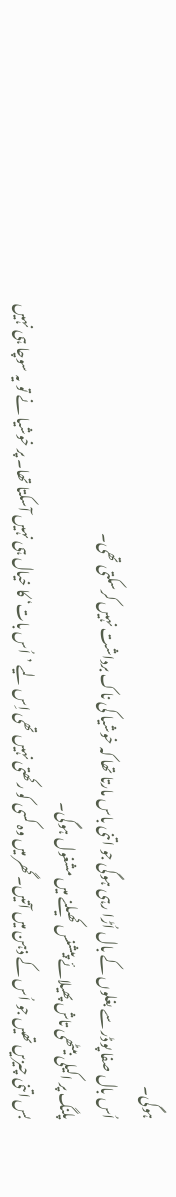ہوگی۔
اُس بال صفا پوڈر سے بغلوں کے بال اُڑا رہی ہوگی جو اتنی باس مارتا تھا کہ خوشیا کی ناک برداشت نہیں کرسکتی تھی۔
پلنگ پر اکیلی بیٹھی تاش پھیلائے پیشنس کھیلنے میں مشغول ہوگی۔
بس اتنی چیزیں تھیں جو اُس کے ذہن میں آتیں۔ گھر میں وہ کسی کو رکھتی نہیں تھی اِس لیے ’اُس بات‘ کا خیال ہی نہیں آسکتا تھا۔ پر خوشیا نے تو یہ سوچا ہی نہیں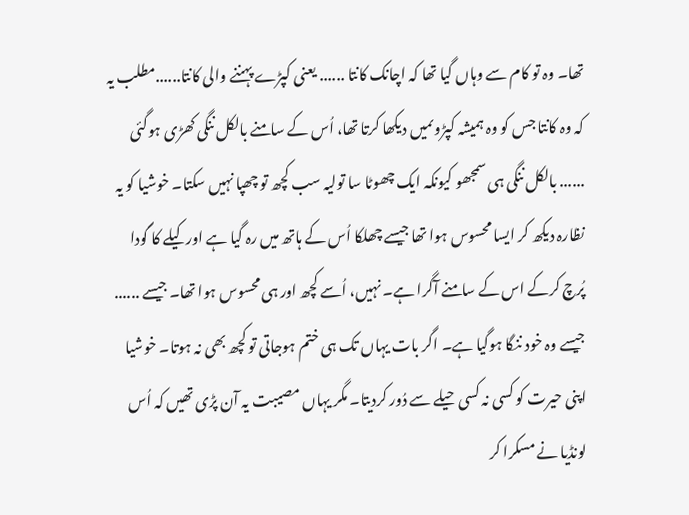تھا۔ وہ تو کام سے وہاں گیا تھا کہ اچانک کانتا ...... یعنی کپڑے پہننے والی کانتا......مطلب یہ کہ وہ کانتا جس کو وہ ہمیشہ کپڑوںمیں دیکھا کرتا تھا، اُس کے سامنے بالکل ننگی کھڑی ہوگئی ...... بالکل ننگی ہی سمجھو کیونکہ ایک چھوٹا سا تولیہ سب کچھ تو چھپا نہیں سکتا۔ خوشیا کو یہ نظارہ دیکھ کر ایسا محسوس ہوا تھا جیسے چھلکا اُس کے ہاتھ میں رہ گیا ہے اور کیلے کا گودا پُرچ کرکے اس کے سامنے آگرا ہے۔ نہیں، اُسے کچھ اور ہی محسوس ہوا تھا۔ جیسے ...... جیسے وہ خود ننگا ہوگیا ہے۔ اگر بات یہاں تک ہی ختم ہوجاتی تو کچھ بھی نہ ہوتا۔ خوشیا اپنی حیرت کو کسی نہ کسی حیلے سے دُور کردیتا۔ مگر یہاں مصیبت یہ آن پڑی تھیں کہ اُس لونڈیا نے مسکرا کر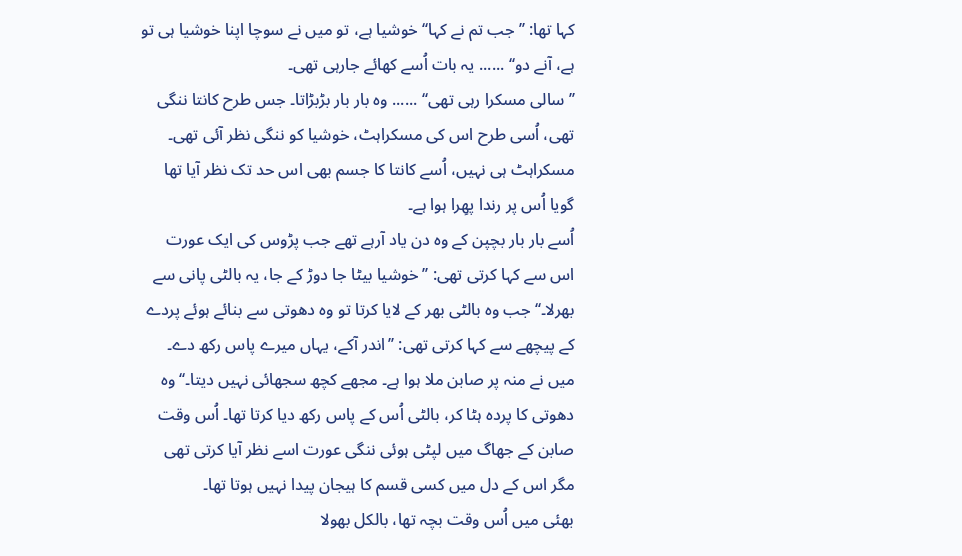کہا تھا: ’’جب تم نے کہا‘‘ خوشیا ہے، تو میں نے سوچا اپنا خوشیا ہی تو ہے، آنے دو‘‘ ...... یہ بات اُسے کھائے جارہی تھی۔
’’سالی مسکرا رہی تھی‘‘ ...... وہ بار بار بڑبڑاتا۔ جس طرح کانتا ننگی تھی، اُسی طرح اس کی مسکراہٹ، خوشیا کو ننگی نظر آئی تھی۔ مسکراہٹ ہی نہیں، اُسے کانتا کا جسم بھی اس حد تک نظر آیا تھا گویا اُس پر رندا پھِرا ہوا ہے۔
اُسے بار بار بچپن کے وہ دن یاد آرہے تھے جب پڑوس کی ایک عورت اس سے کہا کرتی تھی: ’’خوشیا بیٹا جا دوڑ کے جا، یہ بالٹی پانی سے بھرلا۔‘‘ جب وہ بالٹی بھر کے لایا کرتا تو وہ دھوتی سے بنائے ہوئے پردے کے پیچھے سے کہا کرتی تھی: ’’اندر آکے، یہاں میرے پاس رکھ دے۔ میں نے منہ پر صابن ملا ہوا ہے۔ مجھے کچھ سجھائی نہیں دیتا۔‘‘ وہ دھوتی کا پردہ ہٹا کر، بالٹی اُس کے پاس رکھ دیا کرتا تھا۔ اُس وقت صابن کے جھاگ میں لپٹی ہوئی ننگی عورت اسے نظر آیا کرتی تھی مگر اس کے دل میں کسی قسم کا ہیجان پیدا نہیں ہوتا تھا۔
بھئی میں اُس وقت بچہ تھا، بالکل بھولا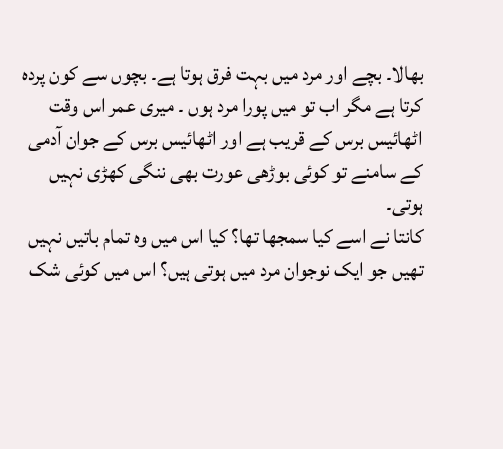بھالا۔ بچے اور مرد میں بہت فرق ہوتا ہے۔ بچوں سے کون پردہ کرتا ہے مگر اب تو میں پورا مرد ہوں ۔ میری عمر اس وقت اٹھائیس برس کے قریب ہے اور اٹھائیس برس کے جوان آدمی کے سامنے تو کوئی بوڑھی عورت بھی ننگی کھڑی نہیں ہوتی۔
کانتا نے اسے کیا سمجھا تھا؟ کیا اس میں وہ تمام باتیں نہیں تھیں جو ایک نوجوان مرد میں ہوتی ہیں؟ اس میں کوئی شک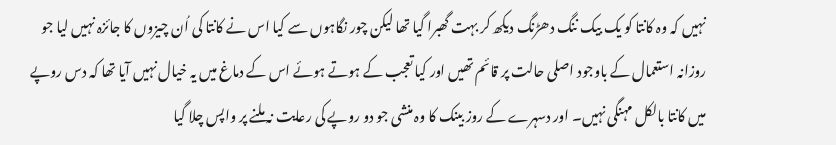نہیں کہ وہ کانتا کو یک بیک ننگ دھڑنگ دیکھ کر بہت گھبرا گیا تھا لیکن چور نگاہوں سے کیا اس نے کانتا کی اُن چیزوں کا جائزہ نہیں لیا جو روزانہ استعمال کے باوجود اصلی حالت پر قائم تھیں اور کیا تعجب کے ہوتے ہوئے اس کے دماغ میں یہ خیال نہیں آیا تھا کہ دس روپے میں کانتا بالکل مہنگی نہیں۔ اور دسہرے کے روز بینک کا وہ منشی جو دو روپے کی رعایت نہ ملنے پر واپس چلا گیا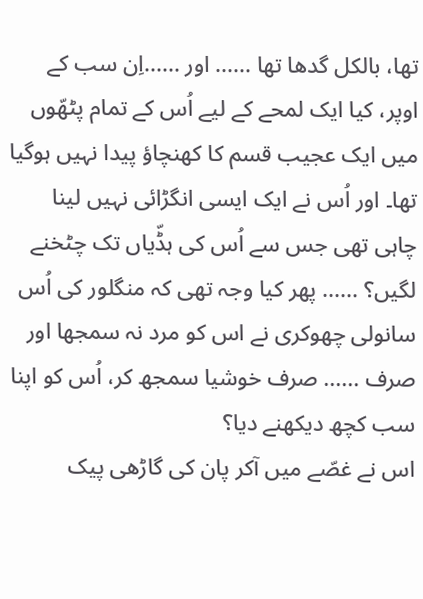تھا، بالکل گدھا تھا ...... اور ......اِن سب کے اوپر، کیا ایک لمحے کے لیے اُس کے تمام پٹھّوں میں ایک عجیب قسم کا کھنچاؤ پیدا نہیں ہوگیا تھا۔ اور اُس نے ایک ایسی انگڑائی نہیں لینا چاہی تھی جس سے اُس کی ہڈّیاں تک چٹخنے لگیں؟ ...... پھر کیا وجہ تھی کہ منگلور کی اُس سانولی چھوکری نے اس کو مرد نہ سمجھا اور صرف ...... صرف خوشیا سمجھ کر، اُس کو اپنا سب کچھ دیکھنے دیا؟
اس نے غصّے میں آکر پان کی گاڑھی پیک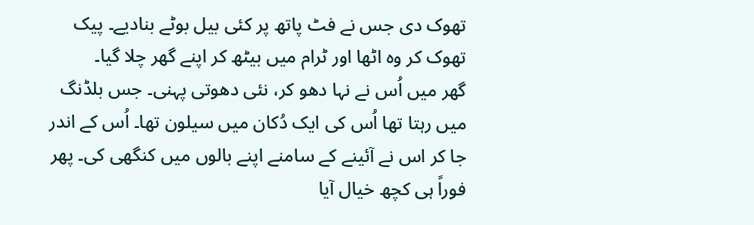تھوک دی جس نے فٹ پاتھ پر کئی بیل بوٹے بنادیے۔ پیک تھوک کر وہ اٹھا اور ٹرام میں بیٹھ کر اپنے گھر چلا گیا۔
گھر میں اُس نے نہا دھو کر، نئی دھوتی پہنی۔ جس بلڈنگ میں رہتا تھا اُس کی ایک دُکان میں سیلون تھا۔ اُس کے اندر جا کر اس نے آئینے کے سامنے اپنے بالوں میں کنگھی کی۔ پھر فوراً ہی کچھ خیال آیا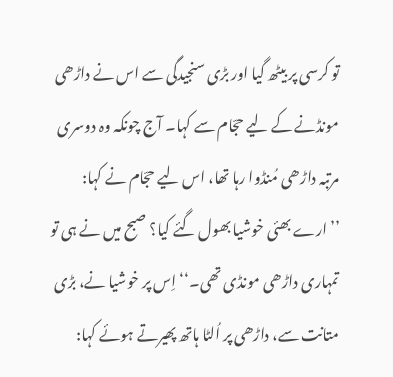تو کرسی پر بیٹھ گیا اور بڑی سنجیدگی سے اس نے داڑھی مونڈنے کے لیے حجّام سے کہا۔ آج چونکہ وہ دوسری مرتبہ داڑھی مُنڈوا رہا تھا، اس لیے حجّام نے کہا: ’’ارے بھئی خوشیا بھول گئے کیا؟ صبح میں نے ہی تو تمہاری داڑھی مونڈی تھی۔‘‘ اِس پر خوشیا نے، بڑی متانت سے، داڑھی پر اُلٹا ہاتھ پھیرتے ہوئے کہا: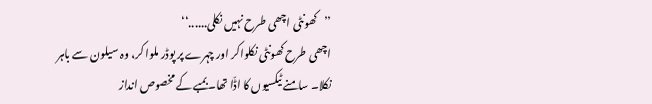’’کھونٹی اچھی طرح نہیں نکلی......‘‘
اچھی طرح کھونٹی نکلواکر اور چہرے پر پوڈر ملوا کر، وہ سیلون سے باہر نکلا۔ سامنے ٹیکسیوں کا اڈّا تھا۔ بمبے کے مخصوص انداز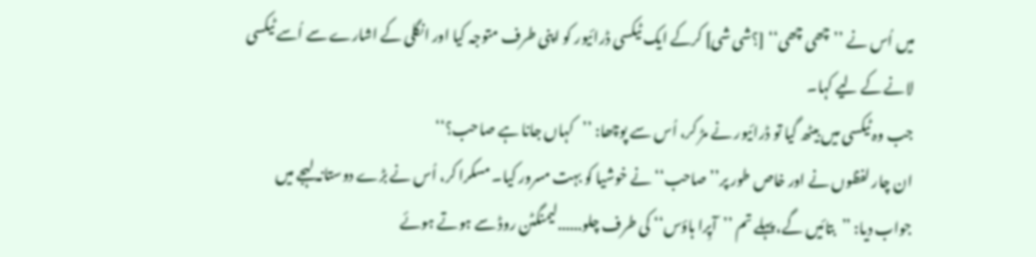میں اُس نے ’’چھی چھی‘‘ [؟شی شی] کرکے ایک ٹیکسی ڈرائیور کو اپنی طرف متوجہ کیا اور انگلی کے اشارے سے اُسے ٹیکسی لانے کے لیے کہا۔
جب وہ ٹیکسی میں بیٹھ گیا تو ڈرائیور نے مڑ کر، اُس سے پوچھا: ’’کہاں جانا ہے صاحب؟‘‘
ان چار لفظوں نے اور خاص طور پر’’ صاحب‘‘ نے خوشیا کو بہت مسرور کیا۔ مسکرا کر، اُس نے بڑے دوستانہ لہجے میں جواب دیا: ’’بتائیں گے، پہلے تم ’’آپِرا ہاؤس‘‘ کی طرف چلو......لیمنگٹن روڈ سے ہوتے ہوئے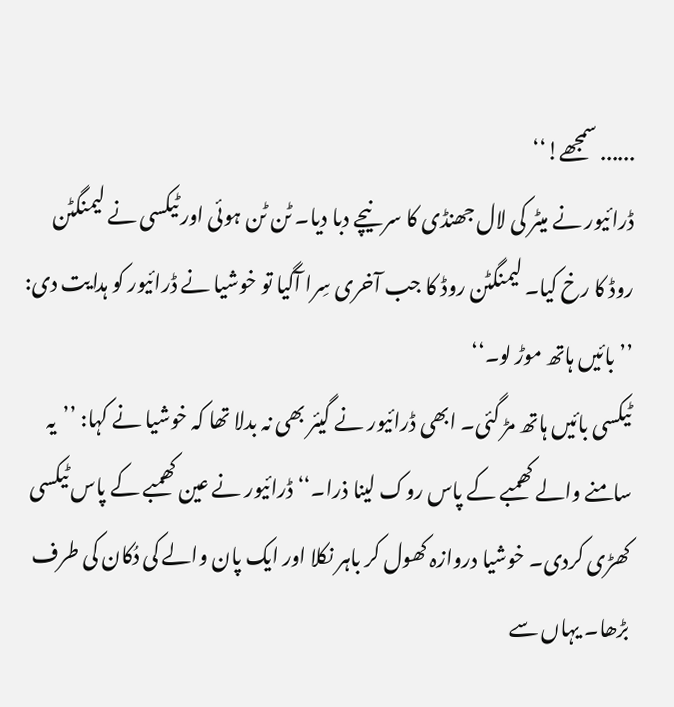...... سمجھے!‘‘
ڈرائیور نے میٹر کی لال جھنڈی کا سر نیچے دبا دیا۔ ٹن ٹن ہوئی اور ٹیکسی نے لیمنگٹن روڈ کا رخ کیا۔ لیمنگٹن روڈ کا جب آخری سِرا آگیا تو خوشیا نے ڈرائیور کو ہدایت دی: ’’بائیں ہاتھ موڑ لو۔‘‘
ٹیکسی بائیں ہاتھ مڑ گئی۔ ابھی ڈرائیور نے گیئر بھی نہ بدلا تھا کہ خوشیا نے کہا: ’’یہ سامنے والے کھمبے کے پاس روک لینا ذرا۔‘‘ ڈرائیور نے عین کھمبے کے پاس ٹیکسی کھڑی کردی۔ خوشیا دروازہ کھول کر باہر نکلا اور ایک پان والے کی دُکان کی طرف بڑھا۔ یہاں سے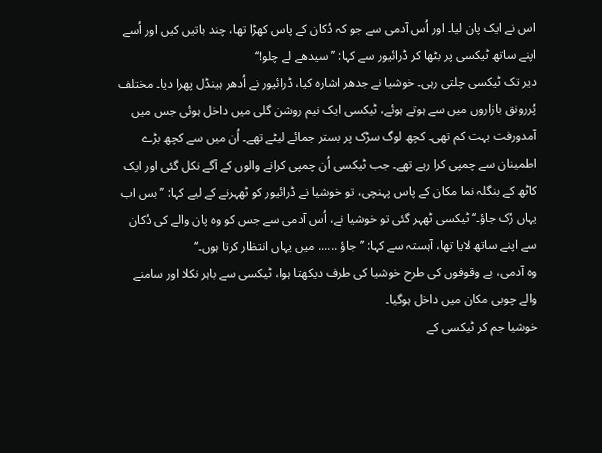اس نے ایک پان لیا۔ اور اُس آدمی سے جو کہ دُکان کے پاس کھڑا تھا، چند باتیں کیں اور اُسے اپنے ساتھ ٹیکسی پر بٹھا کر ڈرائیور سے کہا: ’’سیدھے لے چلو!‘‘
دیر تک ٹیکسی چلتی رہی۔ خوشیا نے جدھر اشارہ کیا، ڈرائیور نے اُدھر ہینڈل پھرا دیا۔ مختلف پُررونق بازاروں میں سے ہوتے ہوئے، ٹیکسی ایک نیم روشن گلی میں داخل ہوئی جس میں آمدورفت بہت کم تھی۔ کچھ لوگ سڑک پر بستر جمائے لیٹے تھے۔ اُن میں سے کچھ بڑے اطمینان سے چمپی کرا رہے تھے۔ جب ٹیکسی اُن چمپی کرانے والوں کے آگے نکل گئی اور ایک کاٹھ کے بنگلہ نما مکان کے پاس پہنچی، تو خوشیا نے ڈرائیور کو ٹھہرنے کے لیے کہا: ’’بس اب یہاں رُک جاؤ۔‘‘ ٹیکسی ٹھہر گئی تو خوشیا نے، اُس آدمی سے جس کو وہ پان والے کی دُکان سے اپنے ساتھ لایا تھا، آہستہ سے کہا: ’’جاؤ ...... میں یہاں انتظار کرتا ہوں۔‘‘
وہ آدمی، بے وقوفوں کی طرح خوشیا کی طرف دیکھتا ہوا، ٹیکسی سے باہر نکلا اور سامنے والے چوبی مکان میں داخل ہوگیا۔
خوشیا جم کر ٹیکسی کے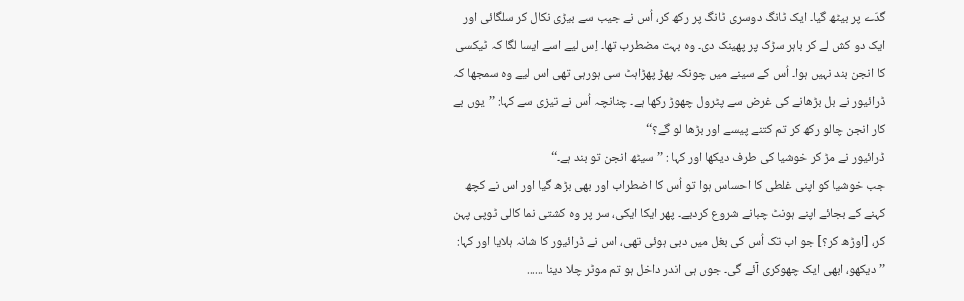گدّے پر بیٹھ گیا۔ ایک ٹانگ دوسری ٹانگ پر رکھ کر، اُس نے جیب سے بیڑی نکال کر سلگائی اور ایک دو کش لے کر باہر سڑک پر پھینک دی۔ وہ بہت مضطرب تھا۔ اِس لیے اسے ایسا لگا کہ ٹیکسی کا انجن بند نہیں ہوا۔ اُس کے سینے میں چونکہ پھڑ پھڑاہٹ سی ہورہی تھی اس لیے وہ سمجھا کہ ڈرائیور نے بل بڑھانے کی غرض سے پٹرول چھوڑ رکھا ہے۔ چنانچہ اُس نے تیزی سے کہا: ’’یوں بے کار انجن چالو رکھ کر تم کتنے پیسے اور بڑھا لو گے؟‘‘
ڈرائیور نے مڑ کر خوشیا کی طرف دیکھا اور کہا : ’’سیٹھ انجن تو بند ہے۔‘‘
جب خوشیا کو اپنی غلطی کا احساس ہوا تو اُس کا اضطراب اور بھی بڑھ گیا اور اس نے کچھ کہنے کے بجائے اپنے ہونٹ چبانے شروع کردیے۔ پھر ایکا ایکی، سر پر وہ کشتی نما کالی ٹوپی پہن کر، [اوڑھ کر؟] جو اب تک اُس کی بغل میں دبی ہوئی تھی، اس نے ڈرائیور کا شانہ ہلایا اور کہا: ’’دیکھو، ابھی ایک چھوکری آئے گی۔ جوں ہی اندر داخل ہو تم موٹر چلا دینا ......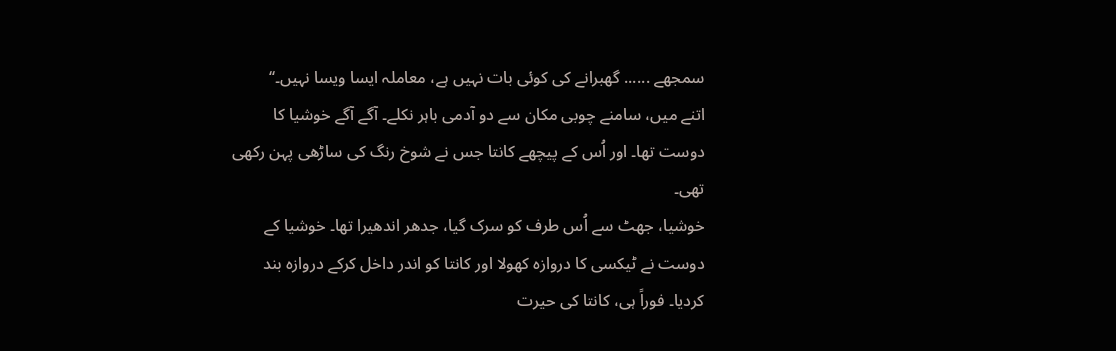سمجھے ...... گھبرانے کی کوئی بات نہیں ہے، معاملہ ایسا ویسا نہیں۔‘‘
اتنے میں، سامنے چوبی مکان سے دو آدمی باہر نکلے۔ آگے آگے خوشیا کا دوست تھا۔ اور اُس کے پیچھے کانتا جس نے شوخ رنگ کی ساڑھی پہن رکھی تھی۔
خوشیا، جھٹ سے اُس طرف کو سرک گیا، جدھر اندھیرا تھا۔ خوشیا کے دوست نے ٹیکسی کا دروازہ کھولا اور کانتا کو اندر داخل کرکے دروازہ بند کردیا۔ فوراً ہی، کانتا کی حیرت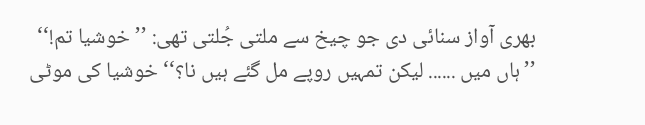بھری آواز سنائی دی جو چیخ سے ملتی جُلتی تھی: ’’خوشیا تم!‘‘
’’ہاں میں ...... لیکن تمہیں روپے مل گئے ہیں نا؟‘‘ خوشیا کی موٹی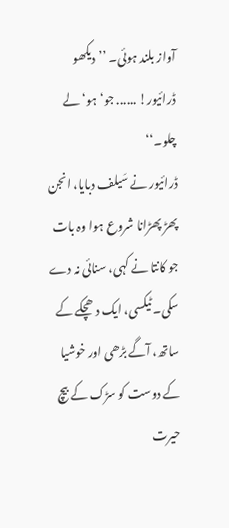آواز بلند ہوئی۔ ’’دیکھو ڈرائیور! ...... جو‘ ہو‘ لے چلو۔‘‘
ڈرائیور نے سَیلف دبایا، انجن پھڑ پھڑانا شروع ہوا وہ بات جو کانتا نے کہی، سنائی نہ دے سکی۔ ٹیکسی، ایک دھچکے کے ساتھ، آگے بڑھی اور خوشیا کے دوست کو سڑک کے بیچ حیرت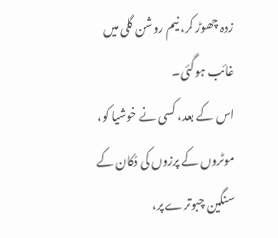زدہ چھوڑ کر، نیم روشن گلی میں غائب ہوگئی۔
اس کے بعد، کسی نے خوشیا کو، موٹروں کے پرزوں کی دُکان کے سنگین چبوترے پر،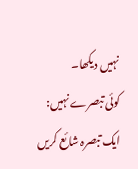نہیں دیکھا۔
کوئی تبصرے نہیں:
ایک تبصرہ شائع کریں